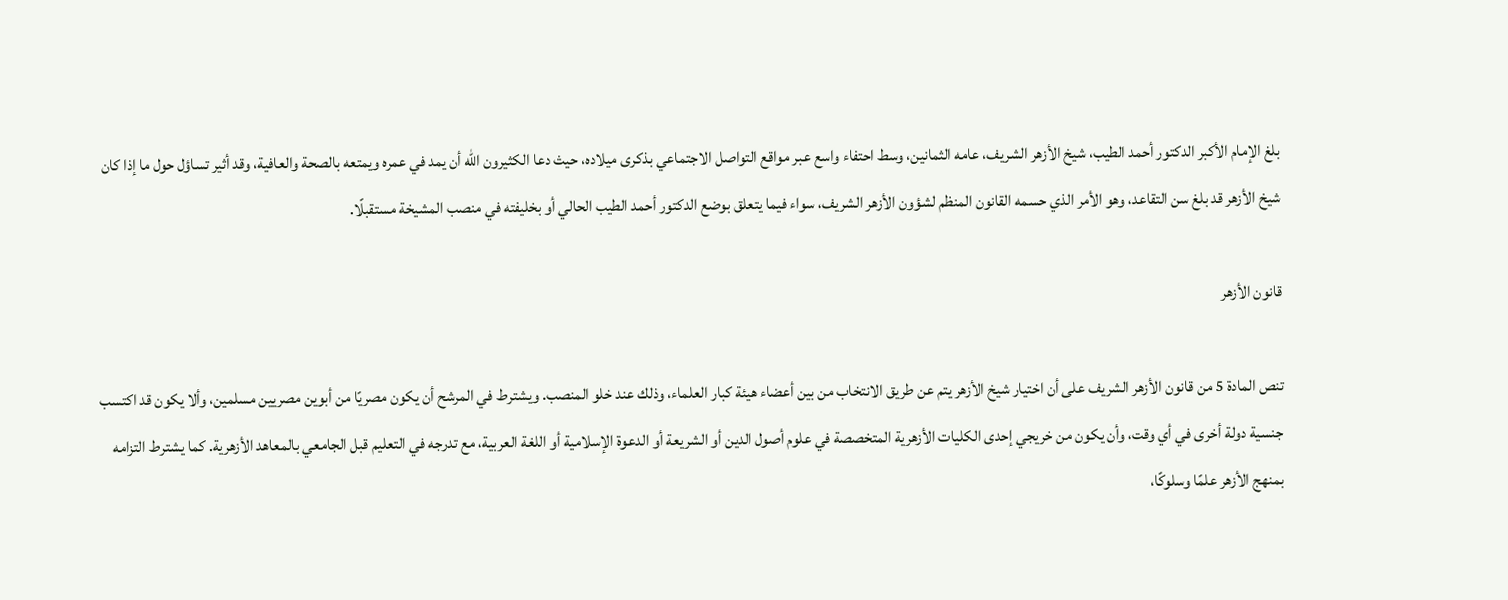بلغ الإمام الأكبر الدكتور أحمد الطيب، شيخ الأزهر الشريف، عامه الثمانين، وسط احتفاء واسع عبر مواقع التواصل الاجتماعي بذكرى ميلاده، حيث دعا الكثيرون الله أن يمد في عمره ويمتعه بالصحة والعافية، وقد أثير تساؤل حول ما إذا كان شيخ الأزهر قد بلغ سن التقاعد، وهو الأمر الذي حسمه القانون المنظم لشؤون الأزهر الشريف، سواء فيما يتعلق بوضع الدكتور أحمد الطيب الحالي أو بخليفته في منصب المشيخة مستقبلًا.

قانون الأزهر

تنص المادة 5 من قانون الأزهر الشريف على أن اختيار شيخ الأزهر يتم عن طريق الانتخاب من بين أعضاء هيئة كبار العلماء، وذلك عند خلو المنصب. ويشترط في المرشح أن يكون مصريًا من أبوين مصريين مسلمين، وألا يكون قد اكتسب جنسية دولة أخرى في أي وقت، وأن يكون من خريجي إحدى الكليات الأزهرية المتخصصة في علوم أصول الدين أو الشريعة أو الدعوة الإسلامية أو اللغة العربية، مع تدرجه في التعليم قبل الجامعي بالمعاهد الأزهرية. كما يشترط التزامه بمنهج الأزهر علمًا وسلوكًا،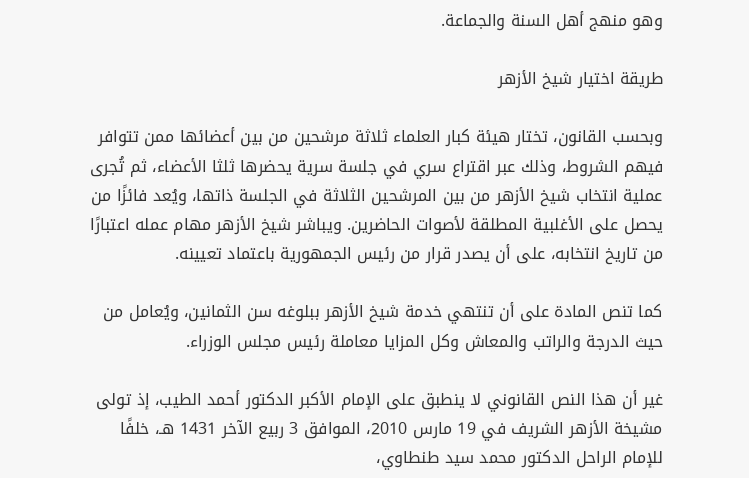وهو منهج أهل السنة والجماعة.

طريقة اختيار شيخ الأزهر

وبحسب القانون، تختار هيئة كبار العلماء ثلاثة مرشحين من بين أعضائها ممن تتوافر فيهم الشروط، وذلك عبر اقتراع سري في جلسة سرية يحضرها ثلثا الأعضاء، ثم تُجرى عملية انتخاب شيخ الأزهر من بين المرشحين الثلاثة في الجلسة ذاتها، ويُعد فائزًا من يحصل على الأغلبية المطلقة لأصوات الحاضرين. ويباشر شيخ الأزهر مهام عمله اعتبارًا من تاريخ انتخابه، على أن يصدر قرار من رئيس الجمهورية باعتماد تعيينه.

كما تنص المادة على أن تنتهي خدمة شيخ الأزهر ببلوغه سن الثمانين، ويُعامل من حيث الدرجة والراتب والمعاش وكل المزايا معاملة رئيس مجلس الوزراء.

غير أن هذا النص القانوني لا ينطبق على الإمام الأكبر الدكتور أحمد الطيب، إذ تولى مشيخة الأزهر الشريف في 19 مارس 2010، الموافق 3 ربيع الآخر 1431 هـ، خلفًا للإمام الراحل الدكتور محمد سيد طنطاوي،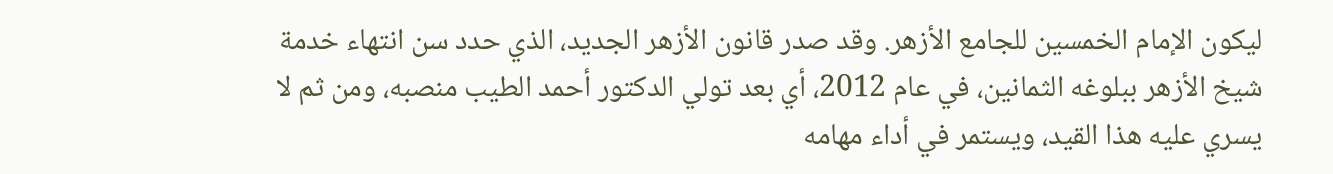ليكون الإمام الخمسين للجامع الأزهر. وقد صدر قانون الأزهر الجديد، الذي حدد سن انتهاء خدمة شيخ الأزهر ببلوغه الثمانين، في عام 2012، أي بعد تولي الدكتور أحمد الطيب منصبه، ومن ثم لا يسري عليه هذا القيد، ويستمر في أداء مهامه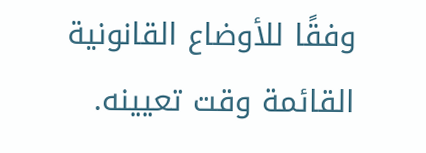وفقًا للأوضاع القانونية القائمة وقت تعيينه.